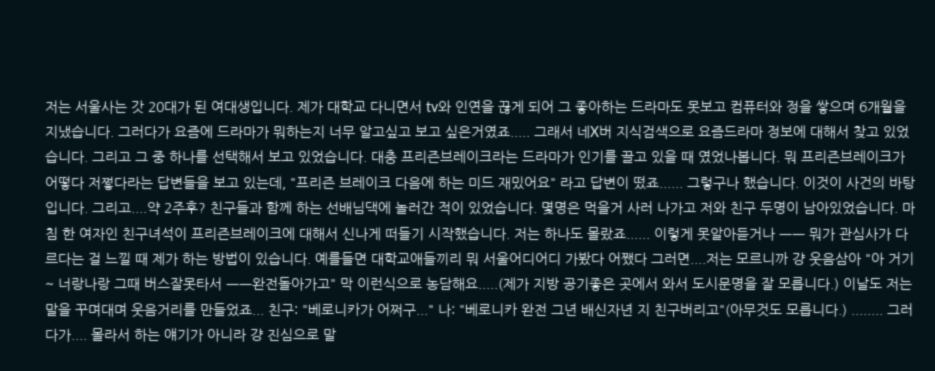저는 서울사는 갓 20대가 된 여대생입니다. 제가 대학교 다니면서 tv와 인연을 끊게 되어 그 좋아하는 드라마도 못보고 컴퓨터와 정을 쌓으며 6개월을 지냈습니다. 그러다가 요즘에 드라마가 뭐하는지 너무 알고싶고 보고 싶은거였죠..... 그래서 네X버 지식검색으로 요즘드라마 정보에 대해서 찾고 있었습니다. 그리고 그 중 하나를 선택해서 보고 있었습니다. 대충 프리즌브레이크라는 드라마가 인기를 끌고 있을 때 였었나봅니다. 뭐 프리즌브레이크가 어떻다 저쩧다라는 답변들을 보고 있는데, "프리즌 브레이크 다음에 하는 미드 재밌어요" 라고 답변이 떴죠...... 그렇구나 했습니다. 이것이 사건의 바탕입니다. 그리고....약 2주후? 친구들과 함께 하는 선배님댁에 놀러간 적이 있었습니다. 몇명은 먹을거 사러 나가고 저와 친구 두명이 남아있었습니다. 마침 한 여자인 친구녀석이 프리즌브레이크에 대해서 신나게 떠들기 시작했습니다. 저는 하나도 몰랐죠...... 이렇게 못알아듣거나 ㅡㅡ 뭐가 관심사가 다르다는 걸 느낄 때 제가 하는 방법이 있습니다. 예를들면 대학교애들끼리 뭐 서울어디어디 가봤다 어쨌다 그러면....저는 모르니까 걍 웃음삼아 "아 거기~ 너랑나랑 그때 버스잘못타서 ㅡㅡ완전돌아가고" 막 이런식으로 농담해요.....(제가 지방 공기좋은 곳에서 와서 도시문명을 잘 모릅니다.) 이날도 저는 말을 꾸며대며 웃음거리를 만들었죠... 친구: "베로니카가 어쩌구..." 나: "베로니카 완전 그년 배신자년 지 친구버리고"(아무것도 모릅니다.) ........ 그러다가.... 몰라서 하는 얘기가 아니라 걍 진심으로 말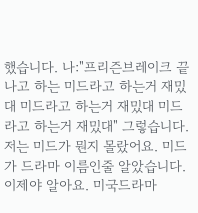했습니다. 나:"프리즌브레이크 끝나고 하는 미드라고 하는거 재밌대 미드라고 하는거 재밌대 미드라고 하는거 재밌대" 그렇습니다. 저는 미드가 뭔지 몰랐어요. 미드가 드라마 이름인줄 알았습니다. 이제야 알아요. 미국드라마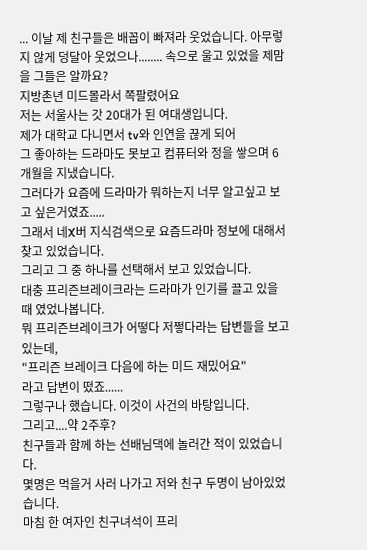... 이날 제 친구들은 배꼽이 빠져라 웃었습니다. 아무렇지 않게 덩달아 웃었으나........ 속으로 울고 있었을 제맘을 그들은 알까요?
지방촌년 미드몰라서 쪽팔렸어요
저는 서울사는 갓 20대가 된 여대생입니다.
제가 대학교 다니면서 tv와 인연을 끊게 되어
그 좋아하는 드라마도 못보고 컴퓨터와 정을 쌓으며 6개월을 지냈습니다.
그러다가 요즘에 드라마가 뭐하는지 너무 알고싶고 보고 싶은거였죠.....
그래서 네X버 지식검색으로 요즘드라마 정보에 대해서 찾고 있었습니다.
그리고 그 중 하나를 선택해서 보고 있었습니다.
대충 프리즌브레이크라는 드라마가 인기를 끌고 있을 때 였었나봅니다.
뭐 프리즌브레이크가 어떻다 저쩧다라는 답변들을 보고 있는데,
"프리즌 브레이크 다음에 하는 미드 재밌어요"
라고 답변이 떴죠......
그렇구나 했습니다. 이것이 사건의 바탕입니다.
그리고....약 2주후?
친구들과 함께 하는 선배님댁에 놀러간 적이 있었습니다.
몇명은 먹을거 사러 나가고 저와 친구 두명이 남아있었습니다.
마침 한 여자인 친구녀석이 프리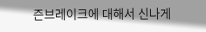즌브레이크에 대해서 신나게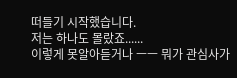떠들기 시작했습니다.
저는 하나도 몰랐죠......
이렇게 못알아듣거나 ㅡㅡ 뭐가 관심사가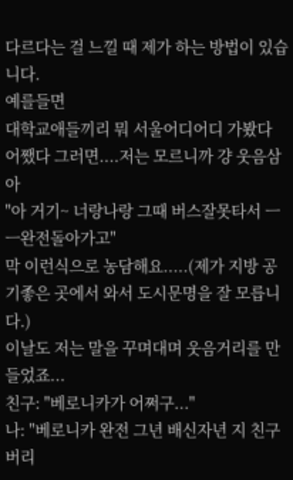다르다는 걸 느낄 때 제가 하는 방법이 있습니다.
예를들면
대학교애들끼리 뭐 서울어디어디 가봤다 어쨌다 그러면....저는 모르니까 걍 웃음삼아
"아 거기~ 너랑나랑 그때 버스잘못타서 ㅡㅡ완전돌아가고"
막 이런식으로 농담해요.....(제가 지방 공기좋은 곳에서 와서 도시문명을 잘 모릅니다.)
이날도 저는 말을 꾸며대며 웃음거리를 만들었죠...
친구: "베로니카가 어쩌구..."
나: "베로니카 완전 그년 배신자년 지 친구버리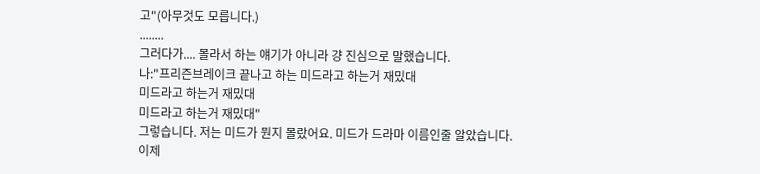고"(아무것도 모릅니다.)
........
그러다가.... 몰라서 하는 얘기가 아니라 걍 진심으로 말했습니다.
나:"프리즌브레이크 끝나고 하는 미드라고 하는거 재밌대
미드라고 하는거 재밌대
미드라고 하는거 재밌대"
그렇습니다. 저는 미드가 뭔지 몰랐어요. 미드가 드라마 이름인줄 알았습니다.
이제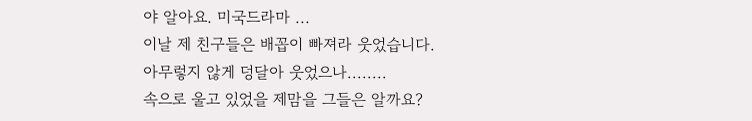야 알아요. 미국드라마 ...
이날 제 친구들은 배꼽이 빠져라 웃었습니다.
아무렇지 않게 덩달아 웃었으나........
속으로 울고 있었을 제맘을 그들은 알까요?